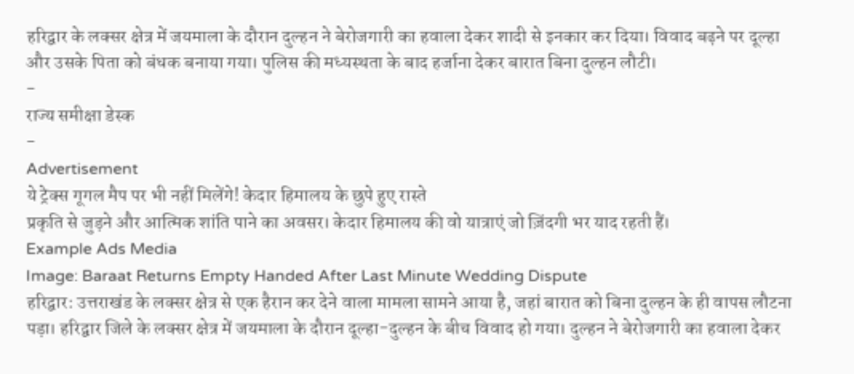हरिद्वार के लक्सर क्षेत्र में जयमाला के दौरान दुल्हन ने बेरोजगारी का हवाला देकर शादी से इनकार कर दिया। विवाद बढ़ने पर दूल्हा और उसके पिता को बंधक बनाया गया। पुलिस की मध्यस्थता के बाद हर्जाना देकर बारात बिना दुल्हन लौटी।
-
राज्य समीक्षा डेस्क
-
Advertisement
ये ट्रेक्स गूगल मैप पर भी नहीं मिलेंगे! केदार हिमालय के छुपे हुए रास्ते
प्रकृति से जुड़ने और आत्मिक शांति पाने का अवसर। केदार हिमालय की वो यात्राएं जो ज़िंदगी भर याद रहती हैं।
Example Ads Media
Image: Baraat Returns Empty Handed After Last Minute Wedding Dispute
हरिद्वार: उत्तराखंड के लक्सर क्षेत्र से एक हैरान कर देने वाला मामला सामने आया है, जहां बारात को बिना दुल्हन के ही वापस लौटना पड़ा। हरिद्वार जिले के लक्सर क्षेत्र में जयमाला के दौरान दूल्हा-दुल्हन के बीच विवाद हो गया। दुल्हन ने बेरोजगारी का हवाला देकर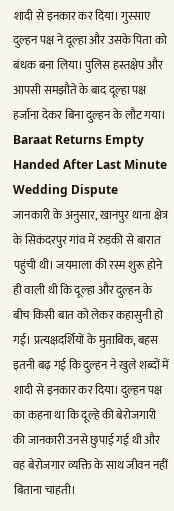शादी से इनकार कर दिया। गुस्साए दुल्हन पक्ष ने दूल्हा और उसके पिता को बंधक बना लिया। पुलिस हस्तक्षेप और आपसी समझौते के बाद दूल्हा पक्ष हर्जाना देकर बिना दुल्हन के लौट गया।
Baraat Returns Empty Handed After Last Minute Wedding Dispute
जानकारी के अनुसार, खानपुर थाना क्षेत्र के सिकंदरपुर गांव में रुड़की से बारात पहुंची थी। जयमाला की रस्म शुरू होने ही वाली थी कि दूल्हा और दुल्हन के बीच किसी बात को लेकर कहासुनी हो गई। प्रत्यक्षदर्शियों के मुताबिक, बहस इतनी बढ़ गई कि दुल्हन ने खुले शब्दों में शादी से इनकार कर दिया। दुल्हन पक्ष का कहना था कि दूल्हे की बेरोजगारी की जानकारी उनसे छुपाई गई थी और वह बेरोजगार व्यक्ति के साथ जीवन नहीं बिताना चाहती।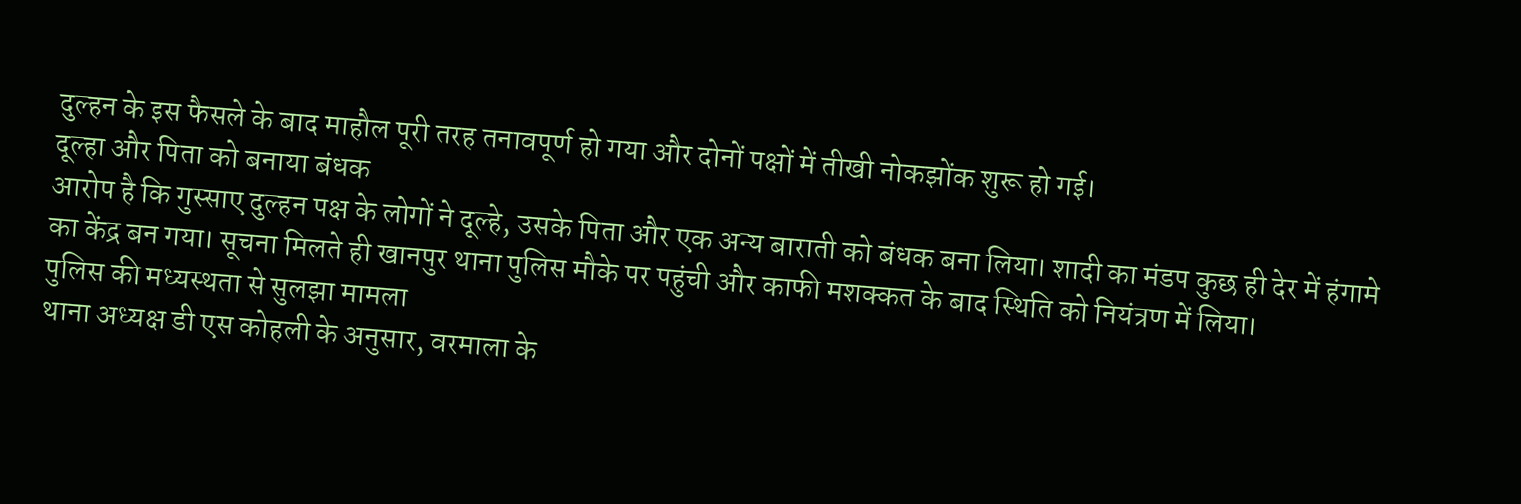दुल्हन के इस फैसले के बाद माहौल पूरी तरह तनावपूर्ण हो गया और दोनों पक्षों में तीखी नोकझोंक शुरू हो गई।
दूल्हा और पिता को बनाया बंधक
आरोप है कि गुस्साए दुल्हन पक्ष के लोगों ने दूल्हे, उसके पिता और एक अन्य बाराती को बंधक बना लिया। शादी का मंडप कुछ ही देर में हंगामे का केंद्र बन गया। सूचना मिलते ही खानपुर थाना पुलिस मौके पर पहुंची और काफी मशक्कत के बाद स्थिति को नियंत्रण में लिया।
पुलिस की मध्यस्थता से सुलझा मामला
थाना अध्यक्ष डी एस कोहली के अनुसार, वरमाला के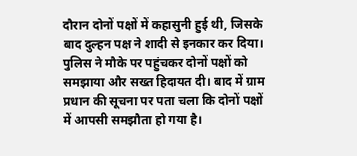दौरान दोनों पक्षों में कहासुनी हुई थी, जिसके बाद दुल्हन पक्ष ने शादी से इनकार कर दिया। पुलिस ने मौके पर पहुंचकर दोनों पक्षों को समझाया और सख्त हिदायत दी। बाद में ग्राम प्रधान की सूचना पर पता चला कि दोनों पक्षों में आपसी समझौता हो गया है।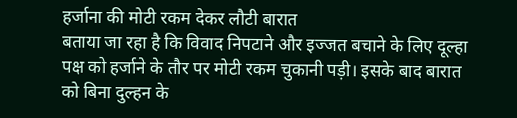हर्जाना की मोटी रकम देकर लौटी बारात
बताया जा रहा है कि विवाद निपटाने और इज्जत बचाने के लिए दूल्हा पक्ष को हर्जाने के तौर पर मोटी रकम चुकानी पड़ी। इसके बाद बारात को बिना दुल्हन के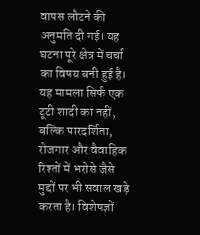वापस लौटने की अनुमति दी गई। यह घटना पूरे क्षेत्र में चर्चा का विषय बनी हुई है।
यह मामला सिर्फ एक टूटी शादी का नहीं, बल्कि पारदर्शिता, रोजगार और वैवाहिक रिश्तों में भरोसे जैसे मुद्दों पर भी सवाल खड़े करता है। विशेषज्ञों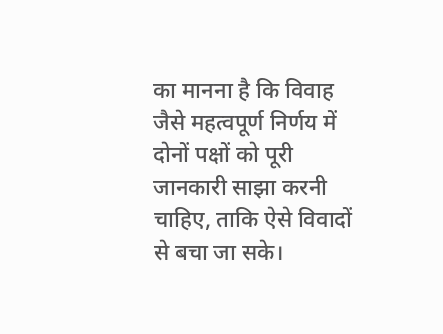का मानना है कि विवाह जैसे महत्वपूर्ण निर्णय में दोनों पक्षों को पूरी जानकारी साझा करनी चाहिए, ताकि ऐसे विवादों से बचा जा सके।